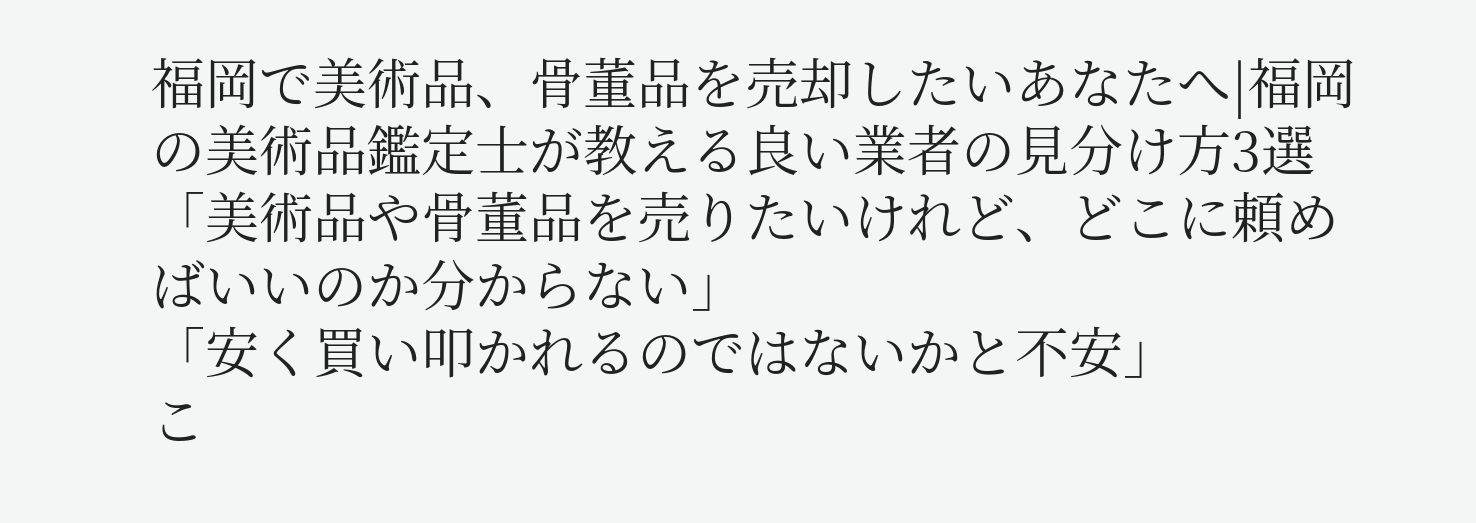福岡で美術品、骨董品を売却したいあなたへ|福岡の美術品鑑定士が教える良い業者の見分け方3選
「美術品や骨董品を売りたいけれど、どこに頼めばいいのか分からない」
「安く買い叩かれるのではないかと不安」
こ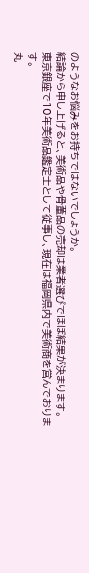のようなお悩みをお持ちではないでしょうか。
結論から申し上げると、美術品や骨董品の売却は業者選びでほぼ結果が決まります。
東京銀座で10年美術品鑑定士として従事し、現在は福岡県内で美術商を営んでおります。
丸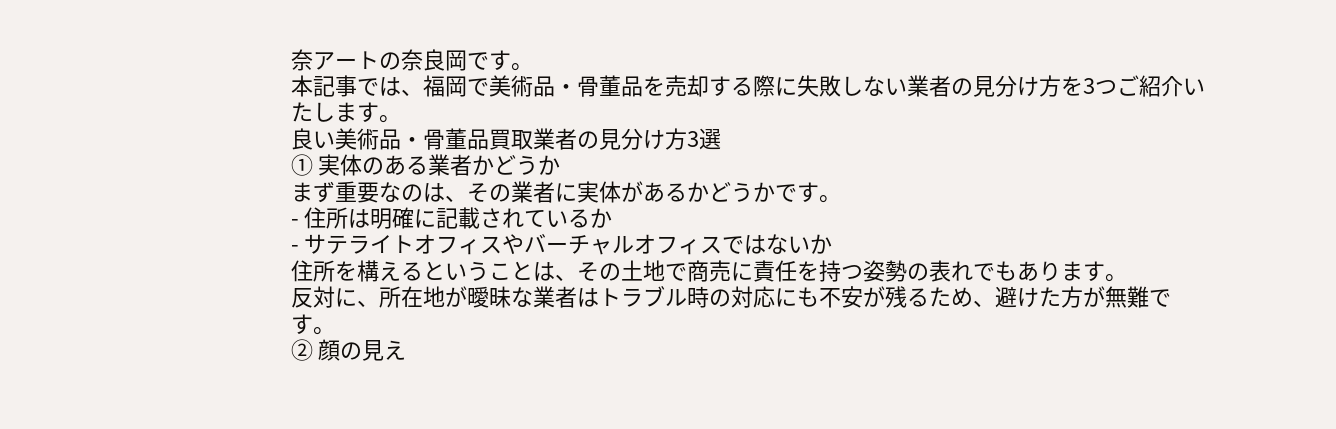奈アートの奈良岡です。
本記事では、福岡で美術品・骨董品を売却する際に失敗しない業者の見分け方を3つご紹介いたします。
良い美術品・骨董品買取業者の見分け方3選
① 実体のある業者かどうか
まず重要なのは、その業者に実体があるかどうかです。
- 住所は明確に記載されているか
- サテライトオフィスやバーチャルオフィスではないか
住所を構えるということは、その土地で商売に責任を持つ姿勢の表れでもあります。
反対に、所在地が曖昧な業者はトラブル時の対応にも不安が残るため、避けた方が無難です。
② 顔の見え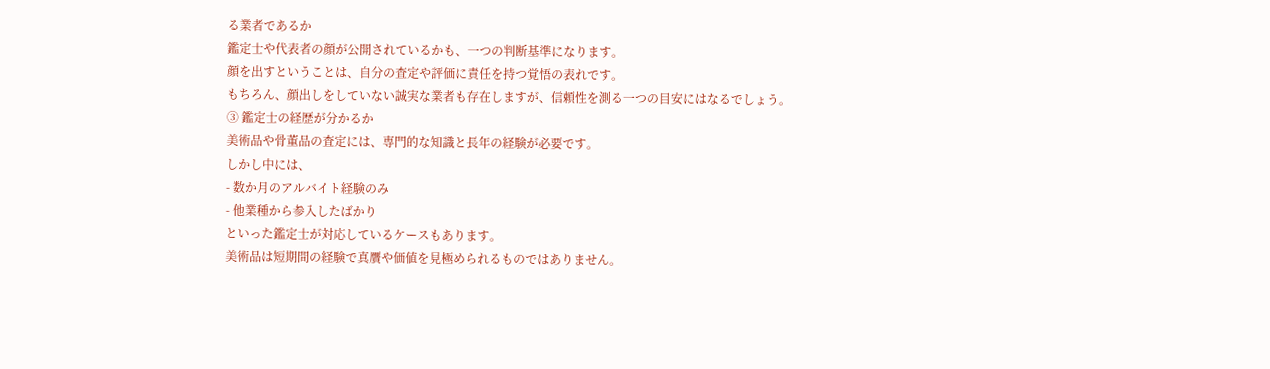る業者であるか
鑑定士や代表者の顔が公開されているかも、一つの判断基準になります。
顔を出すということは、自分の査定や評価に責任を持つ覚悟の表れです。
もちろん、顔出しをしていない誠実な業者も存在しますが、信頼性を測る一つの目安にはなるでしょう。
③ 鑑定士の経歴が分かるか
美術品や骨董品の査定には、専門的な知識と長年の経験が必要です。
しかし中には、
- 数か月のアルバイト経験のみ
- 他業種から参入したばかり
といった鑑定士が対応しているケースもあります。
美術品は短期間の経験で真贋や価値を見極められるものではありません。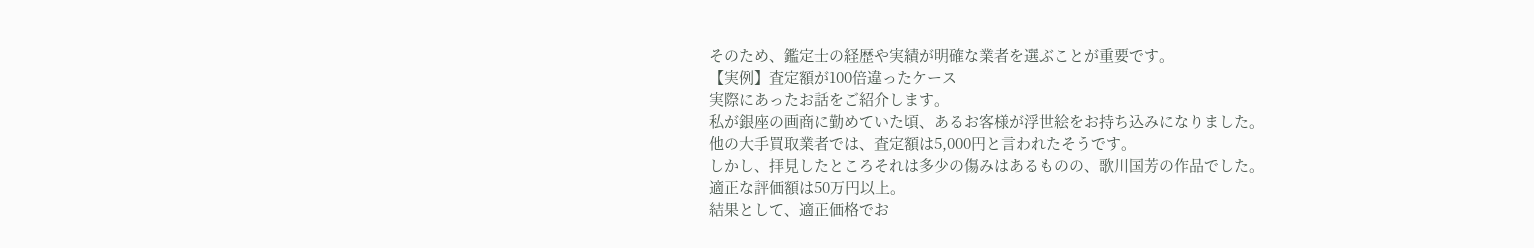そのため、鑑定士の経歴や実績が明確な業者を選ぶことが重要です。
【実例】査定額が100倍違ったケース
実際にあったお話をご紹介します。
私が銀座の画商に勤めていた頃、あるお客様が浮世絵をお持ち込みになりました。
他の大手買取業者では、査定額は5,000円と言われたそうです。
しかし、拝見したところそれは多少の傷みはあるものの、歌川国芳の作品でした。
適正な評価額は50万円以上。
結果として、適正価格でお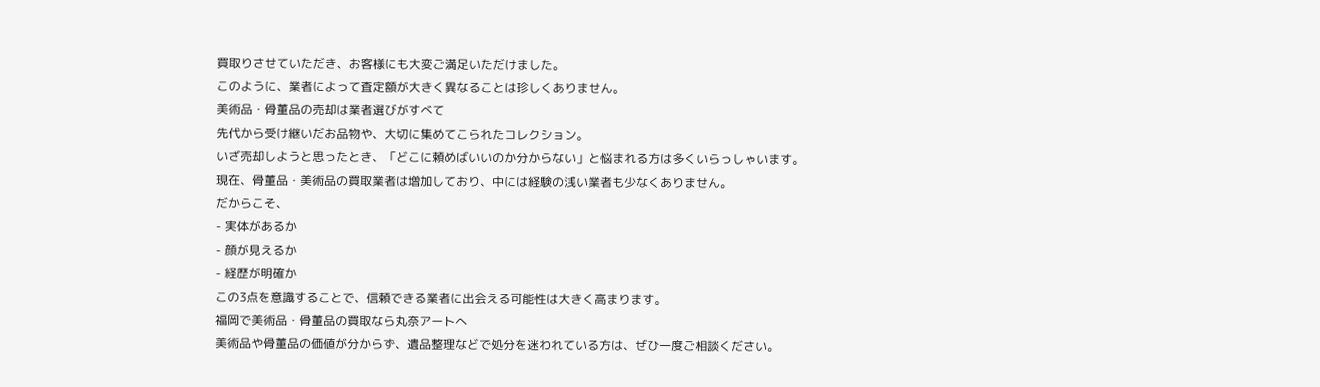買取りさせていただき、お客様にも大変ご満足いただけました。
このように、業者によって査定額が大きく異なることは珍しくありません。
美術品・骨董品の売却は業者選びがすべて
先代から受け継いだお品物や、大切に集めてこられたコレクション。
いざ売却しようと思ったとき、「どこに頼めばいいのか分からない」と悩まれる方は多くいらっしゃいます。
現在、骨董品・美術品の買取業者は増加しており、中には経験の浅い業者も少なくありません。
だからこそ、
- 実体があるか
- 顔が見えるか
- 経歴が明確か
この3点を意識することで、信頼できる業者に出会える可能性は大きく高まります。
福岡で美術品・骨董品の買取なら丸奈アートへ
美術品や骨董品の価値が分からず、遺品整理などで処分を迷われている方は、ぜひ一度ご相談ください。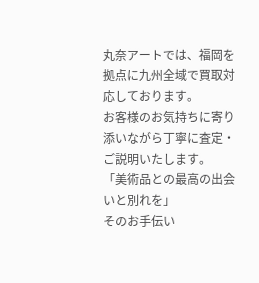丸奈アートでは、福岡を拠点に九州全域で買取対応しております。
お客様のお気持ちに寄り添いながら丁寧に査定・ご説明いたします。
「美術品との最高の出会いと別れを」
そのお手伝い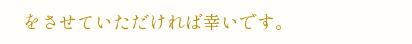をさせていただければ幸いです。